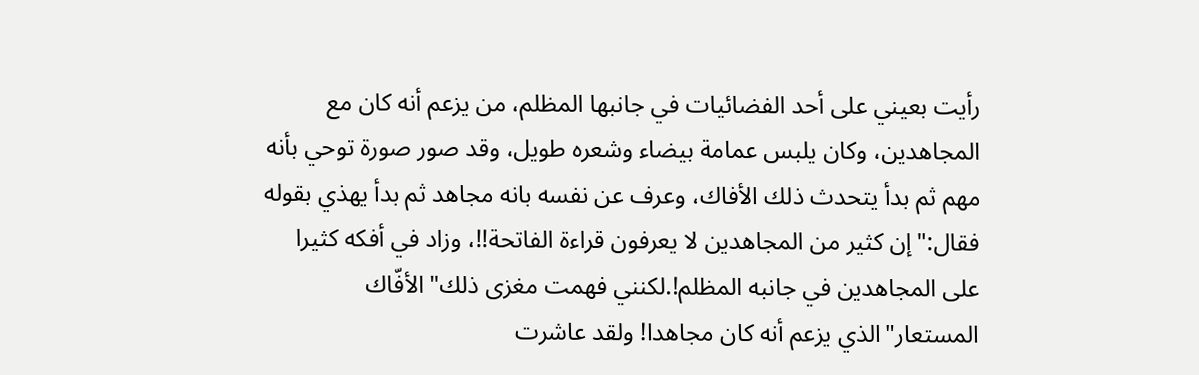رأيت بعيني على أحد الفضائيات في جانبها المظلم، من يزعم أنه كان مع المجاهدين، وكان يلبس عمامة بيضاء وشعره طويل، وقد صور صورة توحي بأنه مهم ثم بدأ يتحدث ذلك الأفاك، وعرف عن نفسه بانه مجاهد ثم بدأ يهذي بقوله فقال:"إن كثير من المجاهدين لا يعرفون قراءة الفاتحة!!، وزاد في أفكه كثيرا على المجاهدين في جانبه المظلم!.لكنني فهمت مغزى ذلك"الأفّاك المستعار"الذي يزعم أنه كان مجاهدا! ولقد عاشرت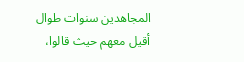المجاهدين سنوات طوال أقيل معهم حيث قالوا،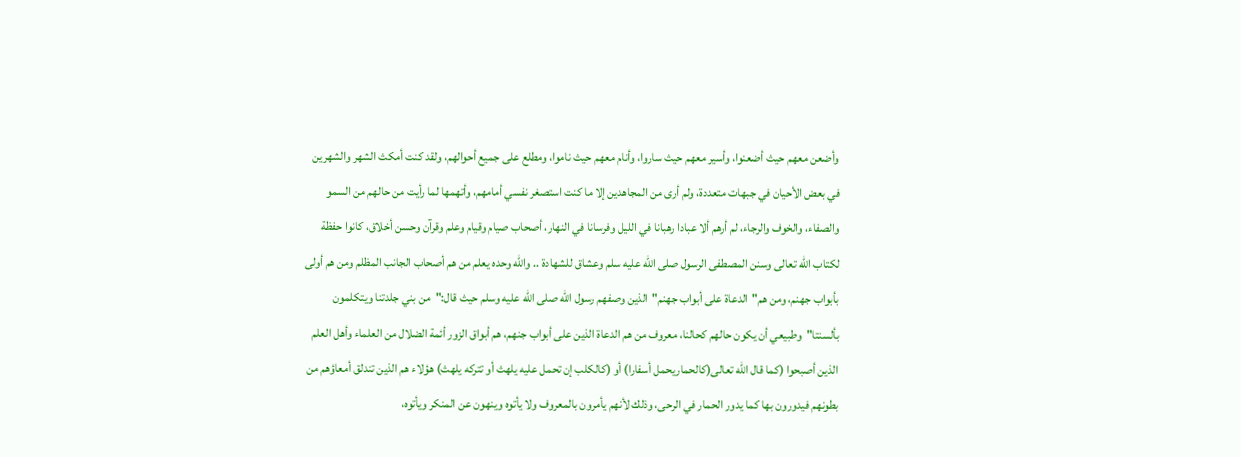وأضعن معهم حيث أضعنوا، وأسير معهم حيث ساروا، وأنام معهم حيث ناموا، ومطلع على جميع أحوالهم، ولقد كنت أمكث الشهر والشهرين في بعض الأحيان في جبهات متعددة، ولم أرى من المجاهدين إلا ما كنت استصغر نفسي أمامهم، وأتهمها لما رأيت من حالهم من السمو والصفاء، والخوف والرجاء، لم أرهم ألا عبادا رهبانا في الليل وفرسانا في النهار، أصحاب صيام وقيام وعلم وقرآن وحسن أخلاق، كانوا حفظة لكتاب الله تعالى وسنن المصطفى الرسول صلى الله عليه سلم وعشاق للشهادة .. والله وحده يعلم من هم أصحاب الجانب المظلم ومن هم أولى بأبواب جهنم، ومن هم"الدعاة على أبواب جهنم"الذين وصفهم رسول الله صلى الله عليه وسلم حيث قال:"من بني جلدتنا ويتكلمون بألسنتا"وطبيعي أن يكون حالهم كحالنا، معروف من هم الدعاة الذين على أبواب جنهم، هم أبواق الزور أئمة الضلال من العلماء وأهل العلم الذين أصبحوا (كما قال الله تعالى(كالحماريحمل أسفارا) أو (كالكلب إن تحمل عليه يلهث أو تتركه يلهث) هؤلاء هم الذين تندلق أمعاؤهم من بطونهم فيدورون بها كما يدور الحمار في الرحى، وذلك لأنهم يأمرون بالمعروف ولا يأتوه وينهون عن المنكر ويأتوه،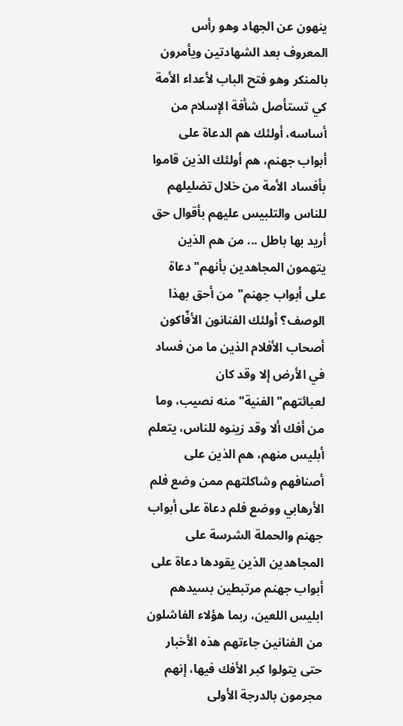ينهون عن الجهاد وهو رأس المعروف بعد الشهادتين ويأمرون بالمنكر وهو فتح الباب لأعداء الأمة كي تستأصل شأفة الإسلام من أساسه، أولئك هم الدعاة على أبواب جهنم، هم أولئك الذين قاموا بأفساد الأمة من خلال تضليلهم للناس والتلبيس عليهم بأقوال حق أريد بها باطل ... من هم الذين يتهمون المجاهدين بأنهم"دعاة على أبواب جهنم"من أحق بهذا الوصف؟ أولئك الفنانون الأفّاكون أصحاب الأفلام الذين ما من فساد في الأرض إلا وقد كان لعبائتهم"الفنية"منه نصيب، وما من أفك ألا وقد زينوه للناس، يتعلم أبليس منهم، هم الذين على أصنافهم وشاكلتهم ممن وضع فلم الأرهابي ووضع فلم دعاة على أبواب جهنم والحملة الشرسة على المجاهدين الذين يقودها دعاة على أبواب جهنم مرتبطين بسيدهم ابليس اللعين، ربما هؤلاء الفاشلون من الفنانين جاءتهم هذه الأخبار حتى يتولوا كبر الأفك فيها، إنهم مجرمون بالدرجة الأولى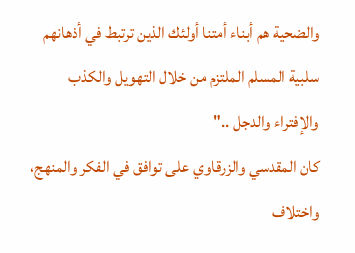والضحية هم أبناء أمتنا أولئك الذين ترتبط في أذهانهم سلبية المسلم الملتزم من خلال التهويل والكذب والإفتراء والدجل .."
كان المقدسي والزرقاوي على توافق في الفكر والمنهج، واختلاف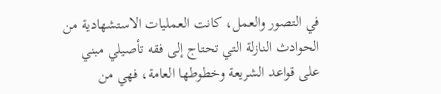في التصور والعمل، كانت العمليات الاستشهادية من الحوادث النازلة التي تحتاج إلى فقه تأصيلي مبني على قواعد الشريعة وخطوطها العامة، فهي من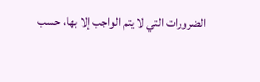الضرورات التي لا يتم الواجب إلا بها، حسب